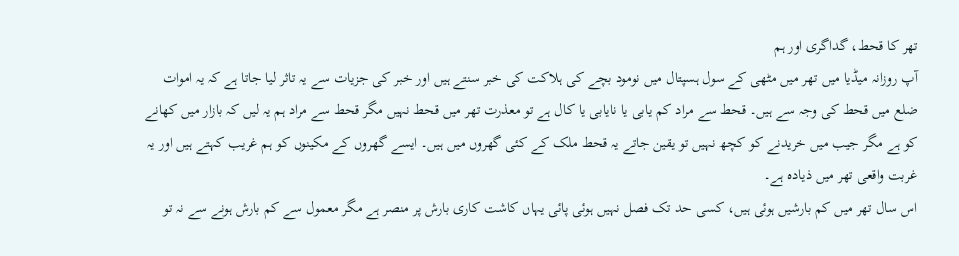تھر کا قحط، گداگری اور ہم
آپ روزانہ میڈیا میں تھر میں مٹھی کے سول ہسپتال میں نومود بچے کی ہلاکت کی خبر سنتے ہیں اور خبر کی جزیات سے یہ تاثر لیا جاتا ہے کہ یہ اموات ضلع میں قحط کی وجہ سے ہیں۔ قحط سے مراد کم یابی یا نایابی یا کال ہے تو معذرت تھر میں قحط نہیں مگر قحط سے مراد ہم یہ لیں کہ بازار میں کھانے کو ہے مگر جیب میں خریدنے کو کچھ نہیں تو یقین جاتے یہ قحط ملک کے کئی گھروں میں ہیں۔ ایسے گھروں کے مکینوں کو ہم غریب کہتے ہیں اور یہ غربت واقعی تھر میں ذیادہ ہے۔
اس سال تھر میں کم بارشیں ہوئی ہیں، کسی حد تک فصل نہیں ہوئی پائی یہاں کاشت کاری بارش پر منصر ہے مگر معمول سے کم بارش ہونے سے نہ تو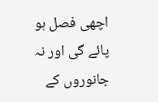اچھی فصل ہو پائے گی اور نہ جانوروں کے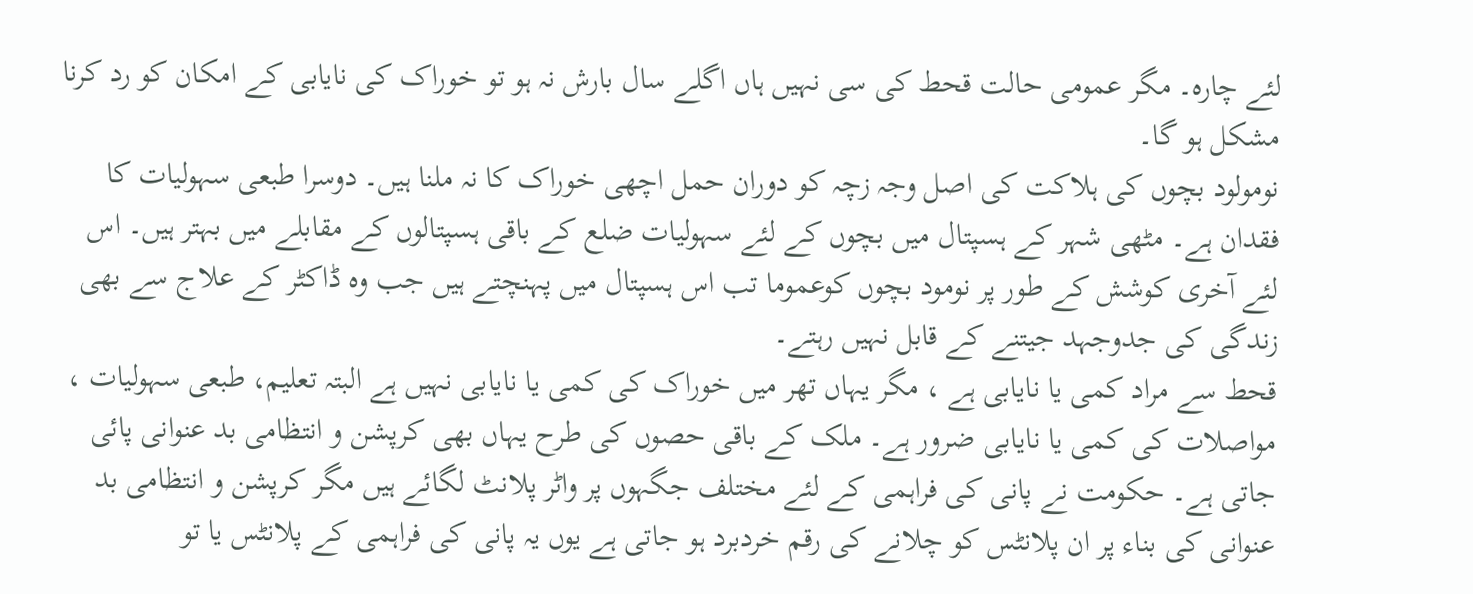لئے چارہ۔ مگر عمومی حالت قحط کی سی نہیں ہاں اگلے سال بارش نہ ہو تو خوراک کی نایابی کے امکان کو رد کرنا مشکل ہو گا۔
نومولود بچوں کی ہلاکت کی اصل وجہ زچہ کو دوران حمل اچھی خوراک کا نہ ملنا ہیں۔ دوسرا طبعی سہولیات کا فقدان ہے۔ مٹھی شہر کے ہسپتال میں بچوں کے لئے سہولیات ضلع کے باقی ہسپتالوں کے مقابلے میں بہتر ہیں۔ اس لئے آخری کوشش کے طور پر نومود بچوں کوعموما تب اس ہسپتال میں پہنچتے ہیں جب وہ ڈاکٹر کے علاج سے بھی زندگی کی جدوجہد جیتنے کے قابل نہیں رہتے۔
قحط سے مراد کمی یا نایابی ہے ، مگر یہاں تھر میں خوراک کی کمی یا نایابی نہیں ہے البتہ تعلیم، طبعی سہولیات ، مواصلات کی کمی یا نایابی ضرور ہے۔ ملک کے باقی حصوں کی طرح یہاں بھی کرپشن و انتظامی بد عنوانی پائی جاتی ہے۔ حکومت نے پانی کی فراہمی کے لئے مختلف جگہوں پر واٹر پلانٹ لگائے ہیں مگر کرپشن و انتظامی بد عنوانی کی بناء پر ان پلانٹس کو چلانے کی رقم خردبرد ہو جاتی ہے یوں یہ پانی کی فراہمی کے پلانٹس یا تو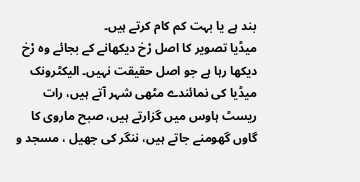بند ہے یا بہت کم کام کرتے ہیں۔
میڈیا تصویر کا اصل رْخ دیکھانے کے بجائے وہ رْخ دیکھا رہا ہے جو اصل حقیقت نہیں۔ الیکٹرونک میڈیا کی نمائندے مٹھی شہر آتے ہیں، رات ریسٹ ہاوس میں گزارتے ہیں، صبح ماروی کا گاوں گھومنے جاتے ہیں، ننگر کی جھیل ، مسجد و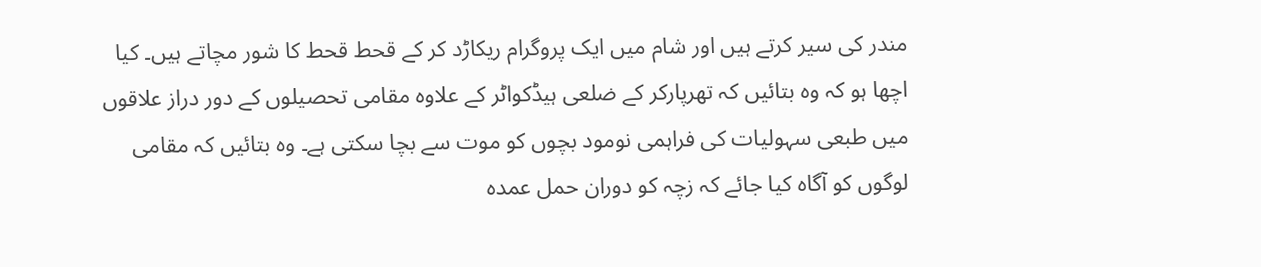مندر کی سیر کرتے ہیں اور شام میں ایک پروگرام ریکاڑد کر کے قحط قحط کا شور مچاتے ہیں۔ کیا اچھا ہو کہ وہ بتائیں کہ تھرپارکر کے ضلعی ہیڈکواٹر کے علاوہ مقامی تحصیلوں کے دور دراز علاقوں میں طبعی سہولیات کی فراہمی نومود بچوں کو موت سے بچا سکتی ہے۔ وہ بتائیں کہ مقامی لوگوں کو آگاہ کیا جائے کہ زچہ کو دوران حمل عمدہ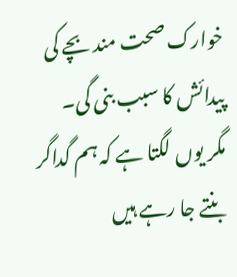خوارک صحت مند بچے کی پیدائش کا سبب بنی گی۔
مگر یوں لگتا ہے کہ ہم گداگر بنتے جا رہے ہیں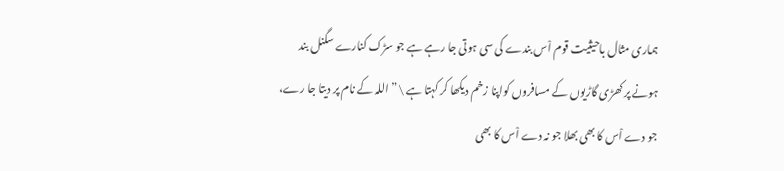ہماری مثال باحیثیت قوم اْس بندے کی سی ہوتی جا رہے ہے جو سڑک کنارے سگنل بند ہونے پر کھڑی گاڑیوں کے مسافروں کواپنا زخم دیکھا کر کہتا ہے \”اللہ کے نام پر دیتا جا رے، جو دے اْس کا بھی بھلا جو نہ دے اْس کا بھی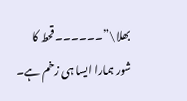بھلا\”۔۔۔۔۔۔ قحط کا شور ہمارا ایسا ہی زخم ہے۔